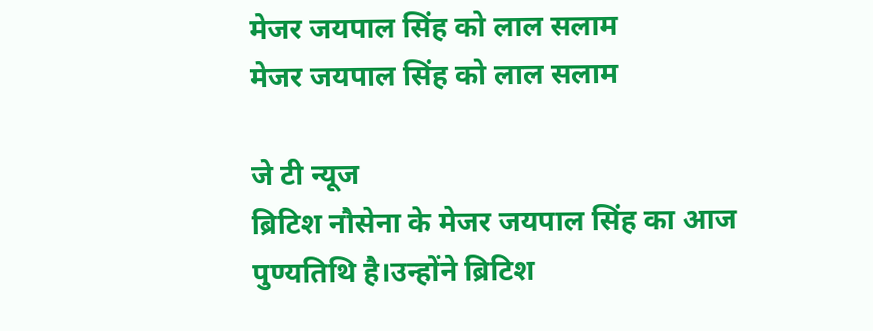मेजर जयपाल सिंह को लाल सलाम
मेजर जयपाल सिंह को लाल सलाम

जे टी न्यूज
ब्रिटिश नौसेना के मेजर जयपाल सिंह का आज पुण्यतिथि है।उन्होंने ब्रिटिश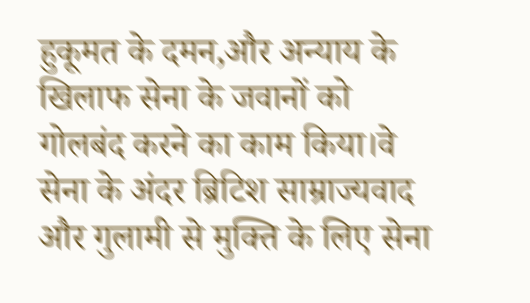हुकूमत के दमन,और अन्याय के खिलाफ सेना के जवानों को गोलबंद करने का काम किया।वे सेना के अंदर ब्रिटिश साम्राज्यवाद और गुलामी से मुक्ति के लिए सेना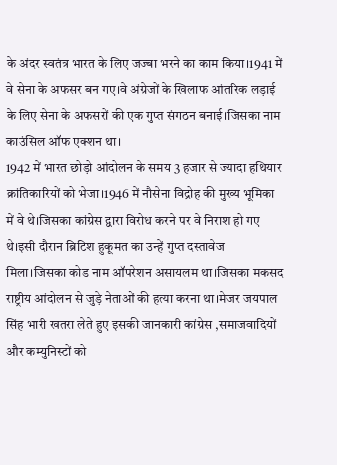के अंदर स्वतंत्र भारत के लिए जज्बा भरने का काम किया।1941 में वे सेना के अफसर बन गए।वे अंग्रेजों के खिलाफ आंतरिक लड़ाई के लिए सेना के अफसरों की एक गुप्त संगठन बनाई।जिसका नाम काउंसिल ऑफ एक्शन था।
1942 में भारत छोड़ो आंदोलन के समय 3 हजार से ज्यादा हथियार क्रांतिकारियों को भेजा।1946 में नौसेना विद्रोह की मुख्य भूमिका में वे थे।जिसका कांग्रेस द्वारा विरोध करने पर वे निराश हो गए थे।इसी दौरान ब्रिटिश हुकूमत का उन्हें गुप्त दस्तावेज मिला।जिसका कोड नाम ऑपरेशन असायलम था।जिसका मकसद राष्ट्रीय आंदोलन से जुड़े नेताओं की हत्या करना था।मेजर जयपाल सिंह भारी खतरा लेते हुए इसकी जानकारी कांग्रेस ,समाजवादियों और कम्युनिस्टों को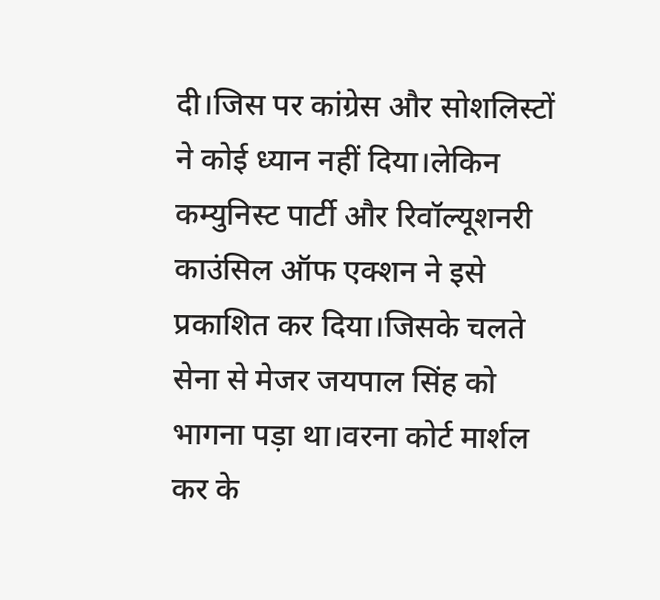दी।जिस पर कांग्रेस और सोशलिस्टों ने कोई ध्यान नहीं दिया।लेकिन कम्युनिस्ट पार्टी और रिवॉल्यूशनरी काउंसिल ऑफ एक्शन ने इसे प्रकाशित कर दिया।जिसके चलते सेना से मेजर जयपाल सिंह को भागना पड़ा था।वरना कोर्ट मार्शल कर के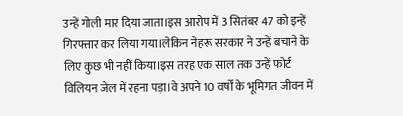उन्हें गोली मार दिया जाता।इस आरोप में 3 सितंबर 47 को इन्हें गिरफ्तार कर लिया गया।लेकिन नेहरू सरकार ने उन्हें बचाने के लिए कुछ भी नहीं किया।इस तरह एक साल तक उन्हें फोर्ट विलियन जेल में रहना पड़ा।वे अपने 10 वर्षों के भूमिगत जीवन में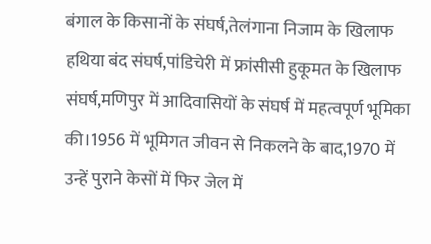बंगाल के किसानों के संघर्ष,तेलंगाना निजाम के खिलाफ हथिया बंद संघर्ष,पांडिचेरी में फ्रांसीसी हुकूमत के खिलाफ संघर्ष,मणिपुर में आदिवासियों के संघर्ष में महत्वपूर्ण भूमिका की।1956 में भूमिगत जीवन से निकलने के बाद,1970 में उन्हें पुराने केसों में फिर जेल में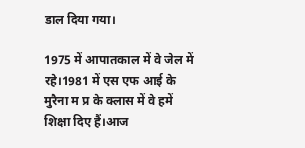डाल दिया गया।

1975 में आपातकाल में वे जेल में रहे।1981 में एस एफ आई के मुरैना म प्र के क्लास में वे हमें शिक्षा दिए हैं।आज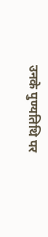उनके पुण्यतिथि पर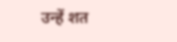उन्हें शत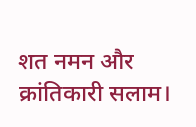शत नमन और क्रांतिकारी सलाम।